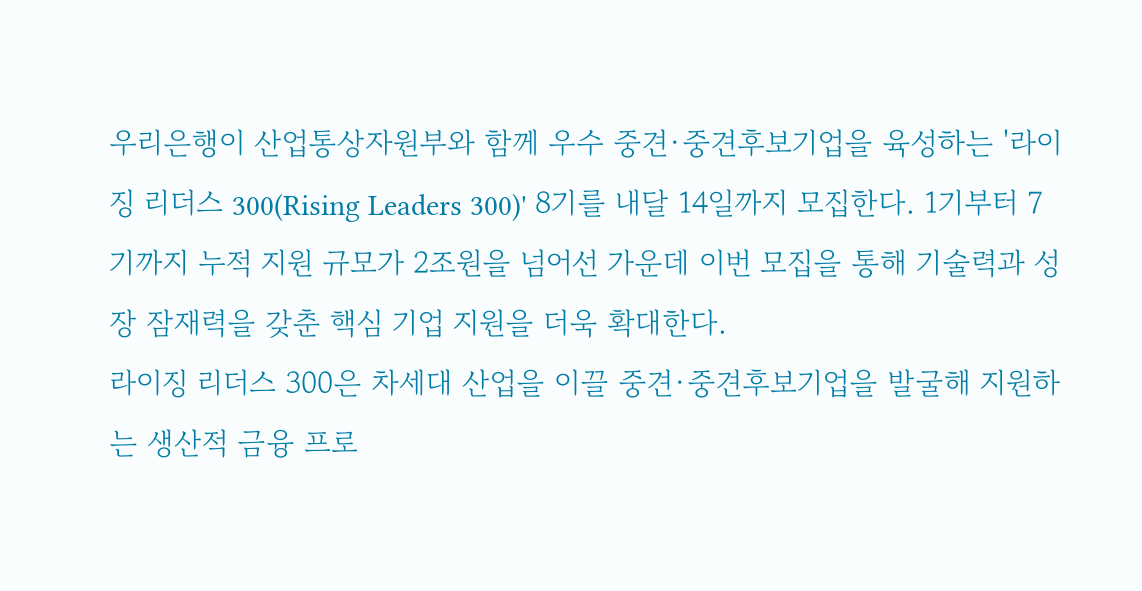우리은행이 산업통상자원부와 함께 우수 중견·중견후보기업을 육성하는 '라이징 리더스 300(Rising Leaders 300)' 8기를 내달 14일까지 모집한다. 1기부터 7기까지 누적 지원 규모가 2조원을 넘어선 가운데 이번 모집을 통해 기술력과 성장 잠재력을 갖춘 핵심 기업 지원을 더욱 확대한다.
라이징 리더스 300은 차세대 산업을 이끌 중견·중견후보기업을 발굴해 지원하는 생산적 금융 프로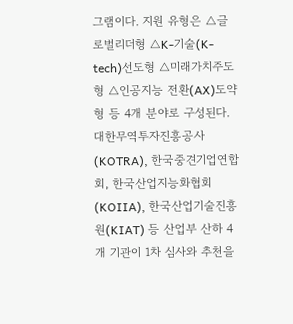그램이다. 지원 유형은 △글로벌리더형 △K-기술(K-tech)선도형 △미래가치주도형 △인공지능 전환(AX)도약형 등 4개 분야로 구성된다.
대한무역투자진흥공사(KOTRA), 한국중견기업연합회, 한국산업지능화협회(KOIIA), 한국산업기술진흥원(KIAT) 등 산업부 산하 4개 기관이 1차 심사와 추천을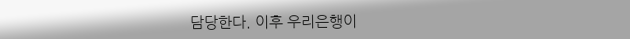담당한다. 이후 우리은행이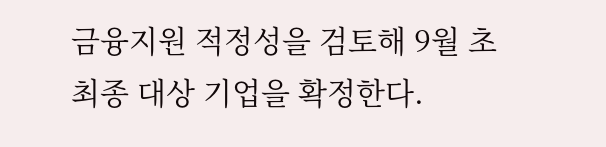금융지원 적정성을 검토해 9월 초 최종 대상 기업을 확정한다.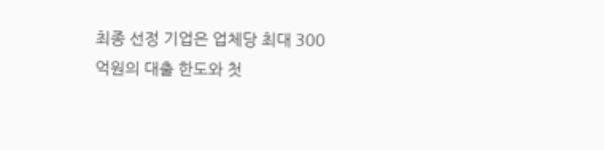최종 선정 기업은 업체당 최대 300억원의 대출 한도와 첫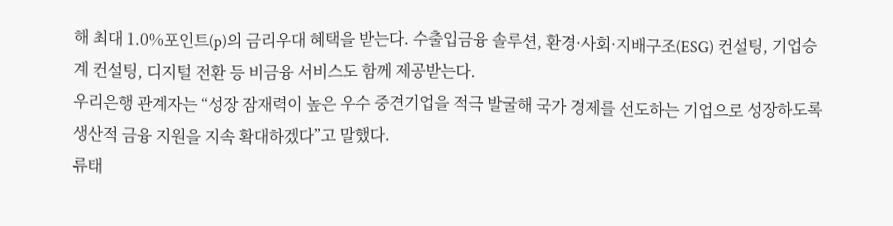해 최대 1.0%포인트(p)의 금리우대 혜택을 받는다. 수출입금융 솔루션, 환경·사회·지배구조(ESG) 컨설팅, 기업승계 컨설팅, 디지털 전환 등 비금융 서비스도 함께 제공받는다.
우리은행 관계자는 “성장 잠재력이 높은 우수 중견기업을 적극 발굴해 국가 경제를 선도하는 기업으로 성장하도록 생산적 금융 지원을 지속 확대하겠다”고 말했다.
류태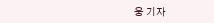웅 기자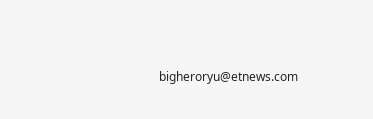bigheroryu@etnews.com